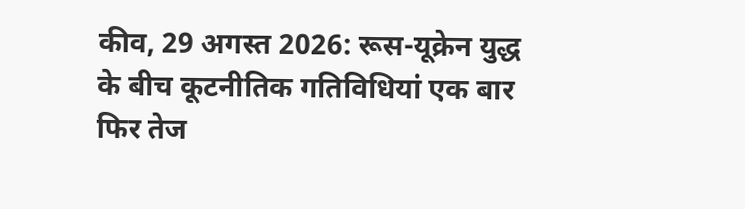कीव, 29 अगस्त 2026: रूस-यूक्रेन युद्ध के बीच कूटनीतिक गतिविधियां एक बार फिर तेज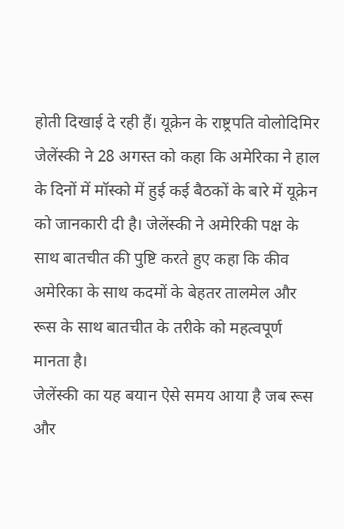होती दिखाई दे रही हैं। यूक्रेन के राष्ट्रपति वोलोदिमिर जेलेंस्की ने 28 अगस्त को कहा कि अमेरिका ने हाल के दिनों में मॉस्को में हुई कई बैठकों के बारे में यूक्रेन को जानकारी दी है। जेलेंस्की ने अमेरिकी पक्ष के साथ बातचीत की पुष्टि करते हुए कहा कि कीव अमेरिका के साथ कदमों के बेहतर तालमेल और रूस के साथ बातचीत के तरीके को महत्वपूर्ण मानता है।
जेलेंस्की का यह बयान ऐसे समय आया है जब रूस और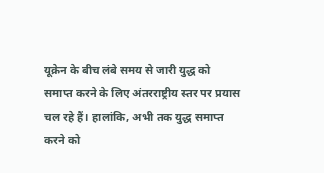यूक्रेन के बीच लंबे समय से जारी युद्ध को समाप्त करने के लिए अंतरराष्ट्रीय स्तर पर प्रयास चल रहे हैं। हालांकि, अभी तक युद्ध समाप्त करने को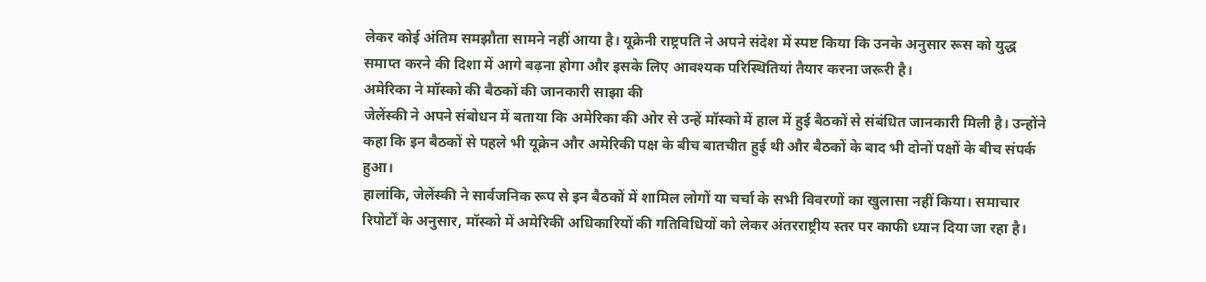लेकर कोई अंतिम समझौता सामने नहीं आया है। यूक्रेनी राष्ट्रपति ने अपने संदेश में स्पष्ट किया कि उनके अनुसार रूस को युद्ध समाप्त करने की दिशा में आगे बढ़ना होगा और इसके लिए आवश्यक परिस्थितियां तैयार करना जरूरी है।
अमेरिका ने मॉस्को की बैठकों की जानकारी साझा की
जेलेंस्की ने अपने संबोधन में बताया कि अमेरिका की ओर से उन्हें मॉस्को में हाल में हुई बैठकों से संबंधित जानकारी मिली है। उन्होंने कहा कि इन बैठकों से पहले भी यूक्रेन और अमेरिकी पक्ष के बीच बातचीत हुई थी और बैठकों के बाद भी दोनों पक्षों के बीच संपर्क हुआ।
हालांकि, जेलेंस्की ने सार्वजनिक रूप से इन बैठकों में शामिल लोगों या चर्चा के सभी विवरणों का खुलासा नहीं किया। समाचार रिपोर्टों के अनुसार, मॉस्को में अमेरिकी अधिकारियों की गतिविधियों को लेकर अंतरराष्ट्रीय स्तर पर काफी ध्यान दिया जा रहा है।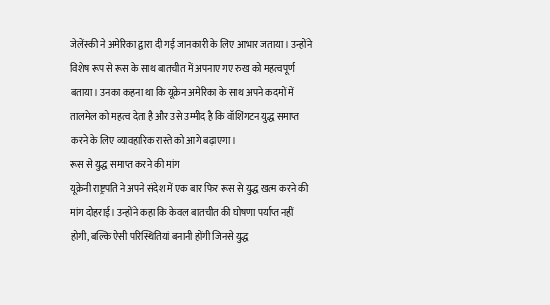जेलेंस्की ने अमेरिका द्वारा दी गई जानकारी के लिए आभार जताया। उन्होंने विशेष रूप से रूस के साथ बातचीत में अपनाए गए रुख को महत्वपूर्ण बताया। उनका कहना था कि यूक्रेन अमेरिका के साथ अपने कदमों में तालमेल को महत्व देता है और उसे उम्मीद है कि वॉशिंगटन युद्ध समाप्त करने के लिए व्यावहारिक रास्ते को आगे बढ़ाएगा।
रूस से युद्ध समाप्त करने की मांग
यूक्रेनी राष्ट्रपति ने अपने संदेश में एक बार फिर रूस से युद्ध खत्म करने की मांग दोहराई। उन्होंने कहा कि केवल बातचीत की घोषणा पर्याप्त नहीं होगी, बल्कि ऐसी परिस्थितियां बनानी होंगी जिनसे युद्ध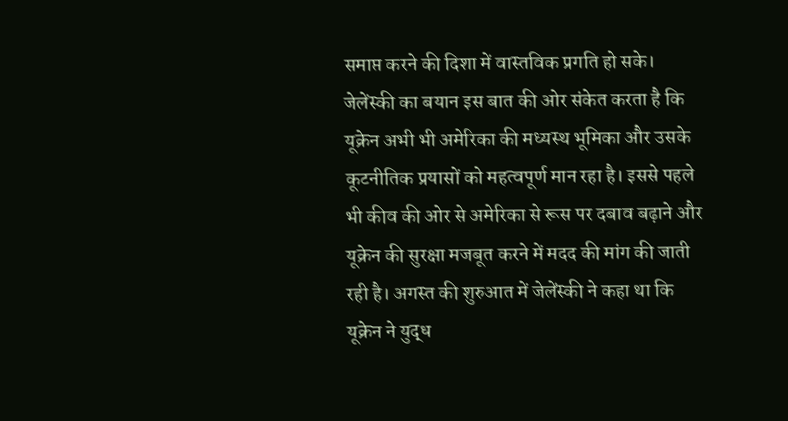समाप्त करने की दिशा में वास्तविक प्रगति हो सके।
जेलेंस्की का बयान इस बात की ओर संकेत करता है कि यूक्रेन अभी भी अमेरिका की मध्यस्थ भूमिका और उसके कूटनीतिक प्रयासों को महत्वपूर्ण मान रहा है। इससे पहले भी कीव की ओर से अमेरिका से रूस पर दबाव बढ़ाने और यूक्रेन की सुरक्षा मजबूत करने में मदद की मांग की जाती रही है। अगस्त की शुरुआत में जेलेंस्की ने कहा था कि यूक्रेन ने युद्ध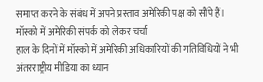समाप्त करने के संबंध में अपने प्रस्ताव अमेरिकी पक्ष को सौंपे हैं।
मॉस्को में अमेरिकी संपर्क को लेकर चर्चा
हाल के दिनों में मॉस्को में अमेरिकी अधिकारियों की गतिविधियों ने भी अंतरराष्ट्रीय मीडिया का ध्यान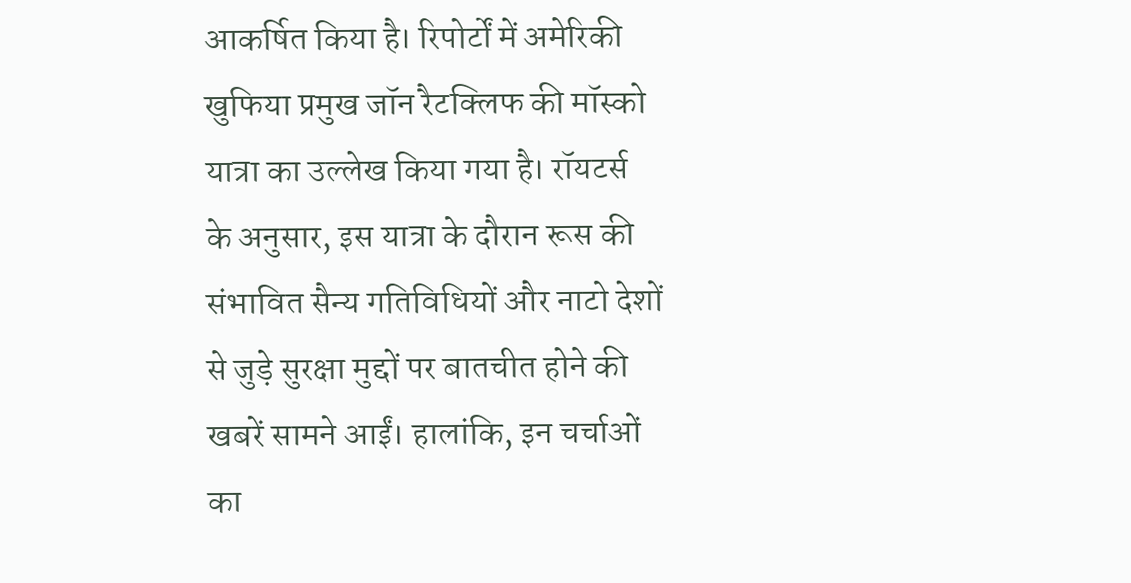आकर्षित किया है। रिपोर्टों में अमेरिकी खुफिया प्रमुख जॉन रैटक्लिफ की मॉस्को यात्रा का उल्लेख किया गया है। रॉयटर्स के अनुसार, इस यात्रा के दौरान रूस की संभावित सैन्य गतिविधियों और नाटो देशों से जुड़े सुरक्षा मुद्दों पर बातचीत होने की खबरें सामने आईं। हालांकि, इन चर्चाओं का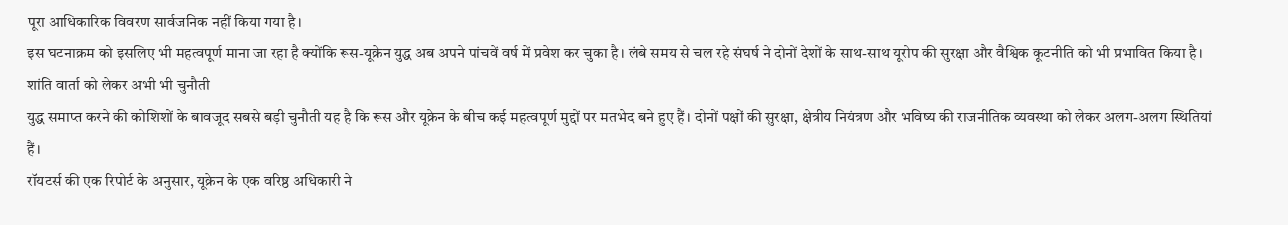पूरा आधिकारिक विवरण सार्वजनिक नहीं किया गया है।
इस घटनाक्रम को इसलिए भी महत्वपूर्ण माना जा रहा है क्योंकि रूस-यूक्रेन युद्ध अब अपने पांचवें वर्ष में प्रवेश कर चुका है। लंबे समय से चल रहे संघर्ष ने दोनों देशों के साथ-साथ यूरोप की सुरक्षा और वैश्विक कूटनीति को भी प्रभावित किया है।
शांति वार्ता को लेकर अभी भी चुनौती
युद्ध समाप्त करने की कोशिशों के बावजूद सबसे बड़ी चुनौती यह है कि रूस और यूक्रेन के बीच कई महत्वपूर्ण मुद्दों पर मतभेद बने हुए हैं। दोनों पक्षों की सुरक्षा, क्षेत्रीय नियंत्रण और भविष्य की राजनीतिक व्यवस्था को लेकर अलग-अलग स्थितियां हैं।
रॉयटर्स की एक रिपोर्ट के अनुसार, यूक्रेन के एक वरिष्ठ अधिकारी ने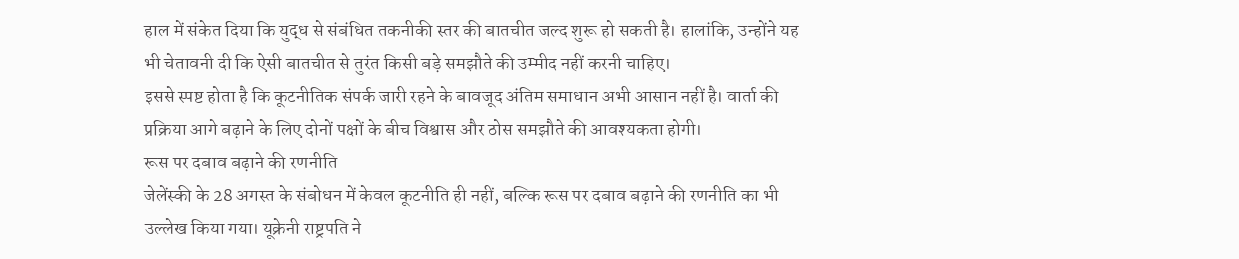हाल में संकेत दिया कि युद्ध से संबंधित तकनीकी स्तर की बातचीत जल्द शुरू हो सकती है। हालांकि, उन्होंने यह भी चेतावनी दी कि ऐसी बातचीत से तुरंत किसी बड़े समझौते की उम्मीद नहीं करनी चाहिए।
इससे स्पष्ट होता है कि कूटनीतिक संपर्क जारी रहने के बावजूद अंतिम समाधान अभी आसान नहीं है। वार्ता की प्रक्रिया आगे बढ़ाने के लिए दोनों पक्षों के बीच विश्वास और ठोस समझौते की आवश्यकता होगी।
रूस पर दबाव बढ़ाने की रणनीति
जेलेंस्की के 28 अगस्त के संबोधन में केवल कूटनीति ही नहीं, बल्कि रूस पर दबाव बढ़ाने की रणनीति का भी उल्लेख किया गया। यूक्रेनी राष्ट्रपति ने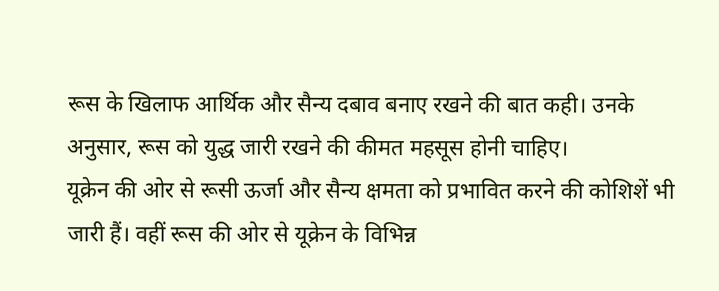रूस के खिलाफ आर्थिक और सैन्य दबाव बनाए रखने की बात कही। उनके अनुसार, रूस को युद्ध जारी रखने की कीमत महसूस होनी चाहिए।
यूक्रेन की ओर से रूसी ऊर्जा और सैन्य क्षमता को प्रभावित करने की कोशिशें भी जारी हैं। वहीं रूस की ओर से यूक्रेन के विभिन्न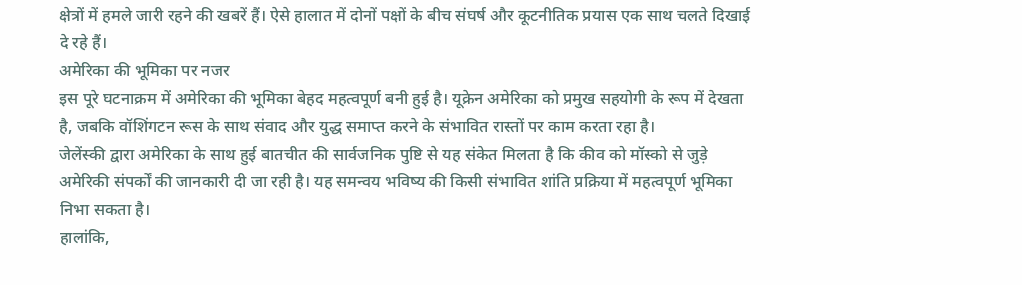क्षेत्रों में हमले जारी रहने की खबरें हैं। ऐसे हालात में दोनों पक्षों के बीच संघर्ष और कूटनीतिक प्रयास एक साथ चलते दिखाई दे रहे हैं।
अमेरिका की भूमिका पर नजर
इस पूरे घटनाक्रम में अमेरिका की भूमिका बेहद महत्वपूर्ण बनी हुई है। यूक्रेन अमेरिका को प्रमुख सहयोगी के रूप में देखता है, जबकि वॉशिंगटन रूस के साथ संवाद और युद्ध समाप्त करने के संभावित रास्तों पर काम करता रहा है।
जेलेंस्की द्वारा अमेरिका के साथ हुई बातचीत की सार्वजनिक पुष्टि से यह संकेत मिलता है कि कीव को मॉस्को से जुड़े अमेरिकी संपर्कों की जानकारी दी जा रही है। यह समन्वय भविष्य की किसी संभावित शांति प्रक्रिया में महत्वपूर्ण भूमिका निभा सकता है।
हालांकि,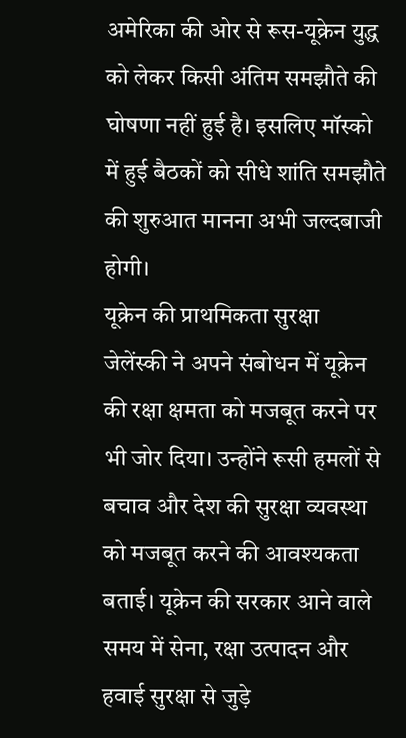अमेरिका की ओर से रूस-यूक्रेन युद्ध को लेकर किसी अंतिम समझौते की घोषणा नहीं हुई है। इसलिए मॉस्को में हुई बैठकों को सीधे शांति समझौते की शुरुआत मानना अभी जल्दबाजी होगी।
यूक्रेन की प्राथमिकता सुरक्षा
जेलेंस्की ने अपने संबोधन में यूक्रेन की रक्षा क्षमता को मजबूत करने पर भी जोर दिया। उन्होंने रूसी हमलों से बचाव और देश की सुरक्षा व्यवस्था को मजबूत करने की आवश्यकता बताई। यूक्रेन की सरकार आने वाले समय में सेना, रक्षा उत्पादन और हवाई सुरक्षा से जुड़े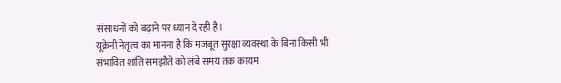संसाधनों को बढ़ाने पर ध्यान दे रही है।
यूक्रेनी नेतृत्व का मानना है कि मजबूत सुरक्षा व्यवस्था के बिना किसी भी संभावित शांति समझौते को लंबे समय तक कायम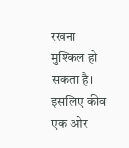रखना मुश्किल हो सकता है। इसलिए कीव एक ओर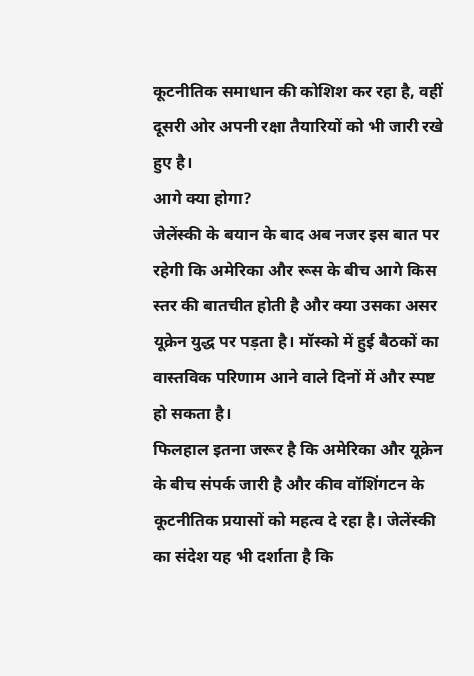कूटनीतिक समाधान की कोशिश कर रहा है, वहीं दूसरी ओर अपनी रक्षा तैयारियों को भी जारी रखे हुए है।
आगे क्या होगा?
जेलेंस्की के बयान के बाद अब नजर इस बात पर रहेगी कि अमेरिका और रूस के बीच आगे किस स्तर की बातचीत होती है और क्या उसका असर यूक्रेन युद्ध पर पड़ता है। मॉस्को में हुई बैठकों का वास्तविक परिणाम आने वाले दिनों में और स्पष्ट हो सकता है।
फिलहाल इतना जरूर है कि अमेरिका और यूक्रेन के बीच संपर्क जारी है और कीव वॉशिंगटन के कूटनीतिक प्रयासों को महत्व दे रहा है। जेलेंस्की का संदेश यह भी दर्शाता है कि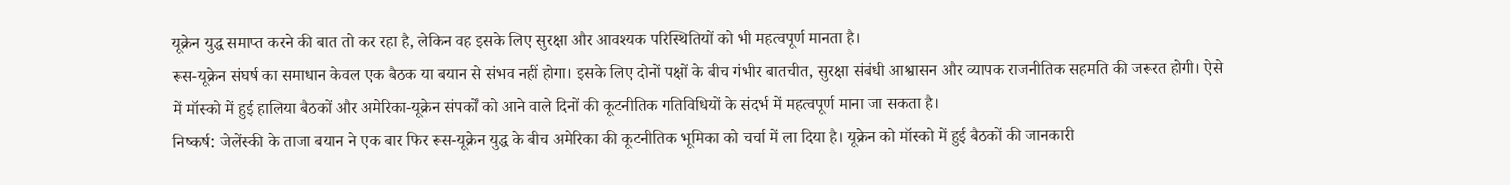यूक्रेन युद्ध समाप्त करने की बात तो कर रहा है, लेकिन वह इसके लिए सुरक्षा और आवश्यक परिस्थितियों को भी महत्वपूर्ण मानता है।
रूस-यूक्रेन संघर्ष का समाधान केवल एक बैठक या बयान से संभव नहीं होगा। इसके लिए दोनों पक्षों के बीच गंभीर बातचीत, सुरक्षा संबंधी आश्वासन और व्यापक राजनीतिक सहमति की जरूरत होगी। ऐसे में मॉस्को में हुई हालिया बैठकों और अमेरिका-यूक्रेन संपर्कों को आने वाले दिनों की कूटनीतिक गतिविधियों के संदर्भ में महत्वपूर्ण माना जा सकता है।
निष्कर्ष: जेलेंस्की के ताजा बयान ने एक बार फिर रूस-यूक्रेन युद्ध के बीच अमेरिका की कूटनीतिक भूमिका को चर्चा में ला दिया है। यूक्रेन को मॉस्को में हुई बैठकों की जानकारी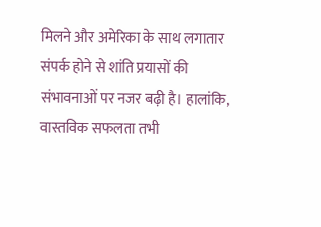मिलने और अमेरिका के साथ लगातार संपर्क होने से शांति प्रयासों की संभावनाओं पर नजर बढ़ी है। हालांकि, वास्तविक सफलता तभी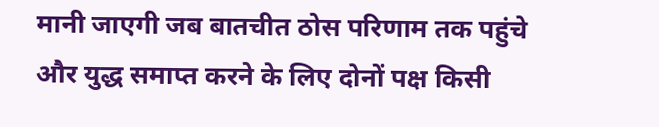मानी जाएगी जब बातचीत ठोस परिणाम तक पहुंचे और युद्ध समाप्त करने के लिए दोनों पक्ष किसी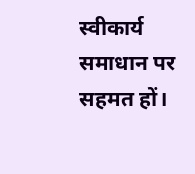स्वीकार्य समाधान पर सहमत हों।